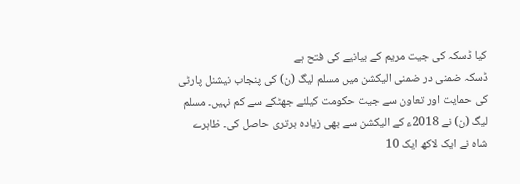کیا ڈسکہ کی جیت مریم کے بیانیے کی فتح ہے
ڈسکہ ضمنی در ضمنی الیکشن میں مسلم لیگ (ن) کی پنجاب نیشنل پارٹی کی حمایت اور تعاون سے جیت حکومت کیلئے جھٹکے سے کم نہیں۔ مسلم لیگ (ن) نے 2018ء کے الیکشن سے بھی زیادہ برتری حاصل کی۔ ظاہرے شاہ نے ایک لاکھ ایک 10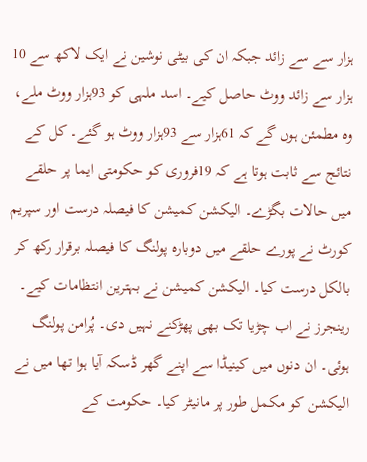ہزار سے سے زائد جبکہ ان کی بیٹی نوشین نے ایک لاکھ سے 10 ہزار سے زائد ووٹ حاصل کیے۔ اسد ملہی کو 93ہزار ووٹ ملے، وہ مطمئن ہوں گے کہ 61ہزار سے 93ہزار ووٹ ہو گئے۔ کل کے نتائج سے ثابت ہوتا ہے کہ 19فروری کو حکومتی ایما پر حلقے میں حالات بگڑے۔ الیکشن کمیشن کا فیصلہ درست اور سپریم کورٹ نے پورے حلقے میں دوبارہ پولنگ کا فیصلہ برقرار رکھ کر بالکل درست کیا۔ الیکشن کمیشن نے بہترین انتظامات کیے۔ رینجرز نے اب چڑیا تک بھی پھڑکنے نہیں دی۔ پُرامن پولنگ ہوئی۔ ان دنوں میں کینیڈا سے اپنے گھر ڈسکہ آیا ہوا تھا میں نے الیکشن کو مکمل طور پر مانیٹر کیا۔ حکومت کے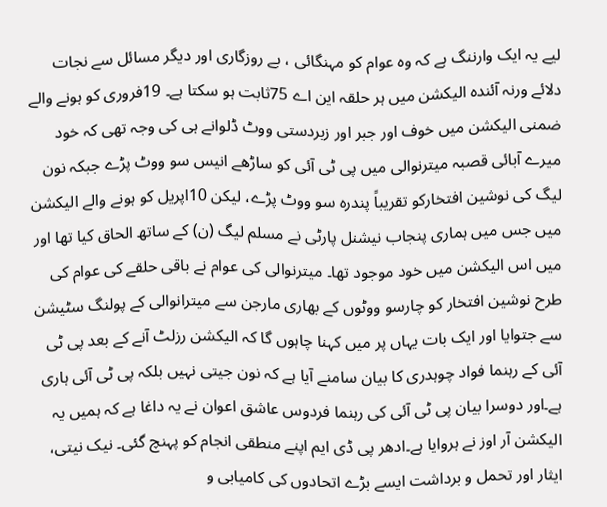لیے یہ ایک وارننگ ہے کہ وہ عوام کو مہنگائی ، بے روزگاری اور دیگر مسائل سے نجات دلائے ورنہ آئندہ الیکشن میں ہر حلقہ این اے 75ثابت ہو سکتا ہے۔ 19فروری کو ہونے والے ضمنی الیکشن میں خوف اور جبر اور زبردستی ووٹ ڈلوانے ہی کی وجہ تھی کہ خود میرے آبائی قصبہ میترنوالی میں پی ٹی آئی کو ساڑھے انیس سو ووٹ پڑے جبکہ نون لیگ کی نوشین افتخارکو تقریباً پندرہ سو ووٹ پڑے، لیکن 10اپریل کو ہونے والے الیکشن میں جس میں ہماری پنجاب نیشنل پارٹی نے مسلم لیگ (ن) کے ساتھ الحاق کیا تھا اور میں اس الیکشن میں خود موجود تھا۔ میترنوالی کی عوام نے باقی حلقے کی عوام کی طرح نوشین افتخار کو چارسو ووٹوں کے بھاری مارجن سے میترانوالی کے پولنگ سٹیشن سے جتوایا اور ایک بات یہاں پر میں کہنا چاہوں گا کہ الیکشن رزلٹ آنے کے بعد پی ٹی آئی کے رہنما فواد چوہدری کا بیان سامنے آیا ہے کہ نون جیتی نہیں بلکہ پی ٹی آئی ہاری ہے۔اور دوسرا بیان پی ٹی آئی کی رہنما فردوس عاشق اعوان نے یہ داغا ہے کہ ہمیں یہ الیکشن آر اوز نے ہروایا ہے۔ادھر پی ڈی ایم اپنے منطقی انجام کو پہنچ گئی۔ نیک نیتی، ایثار اور تحمل و برداشت ایسے بڑے اتحادوں کی کامیابی و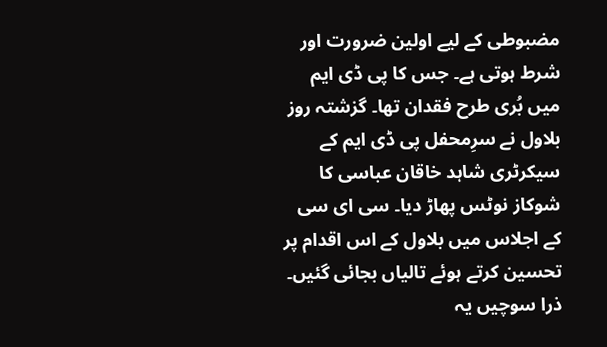مضبوطی کے لیے اولین ضرورت اور شرط ہوتی ہے۔ جس کا پی ڈی ایم میں بُری طرح فقدان تھا۔ گزشتہ روز بلاول نے سرِمحفل پی ڈی ایم کے سیکرٹری شاہد خاقان عباسی کا شوکاز نوٹس پھاڑ دیا۔ سی ای سی کے اجلاس میں بلاول کے اس اقدام پر تحسین کرتے ہوئے تالیاں بجائی گئیں۔ ذرا سوچیں یہ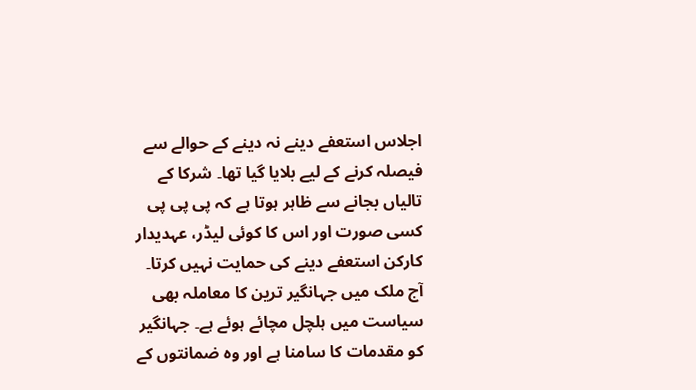اجلاس استعفے دینے نہ دینے کے حوالے سے فیصلہ کرنے کے لیے بلایا گیا تھا۔ شرکا کے تالیاں بجانے سے ظاہر ہوتا ہے کہ پی پی پی کسی صورت اور اس کا کوئی لیڈر، عہدیدار کارکن استعفے دینے کی حمایت نہیں کرتا۔
آج ملک میں جہانگیر ترین کا معاملہ بھی سیاست میں ہلچل مچائے ہوئے ہے۔ جہانگیر کو مقدمات کا سامنا ہے اور وہ ضمانتوں کے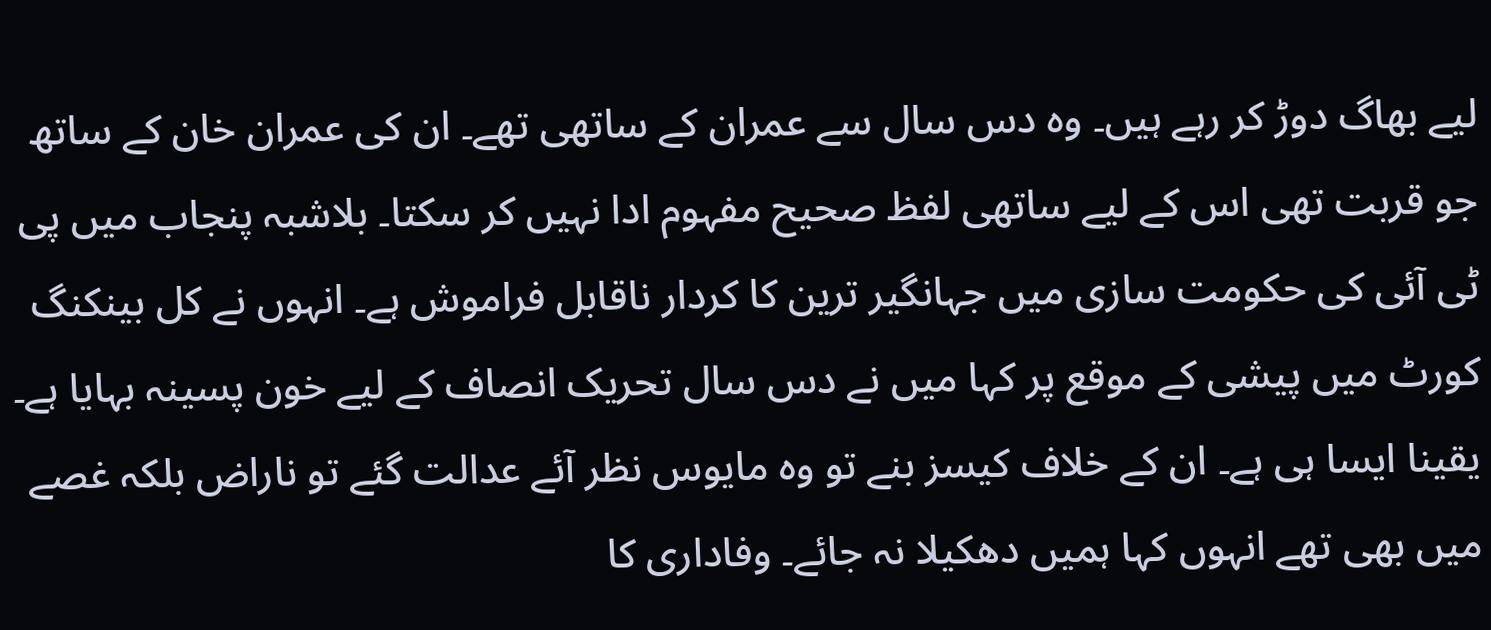لیے بھاگ دوڑ کر رہے ہیں۔ وہ دس سال سے عمران کے ساتھی تھے۔ ان کی عمران خان کے ساتھ جو قربت تھی اس کے لیے ساتھی لفظ صحیح مفہوم ادا نہیں کر سکتا۔ بلاشبہ پنجاب میں پی ٹی آئی کی حکومت سازی میں جہانگیر ترین کا کردار ناقابل فراموش ہے۔ انہوں نے کل بینکنگ کورٹ میں پیشی کے موقع پر کہا میں نے دس سال تحریک انصاف کے لیے خون پسینہ بہایا ہے۔ یقینا ایسا ہی ہے۔ ان کے خلاف کیسز بنے تو وہ مایوس نظر آئے عدالت گئے تو ناراض بلکہ غصے میں بھی تھے انہوں کہا ہمیں دھکیلا نہ جائے۔ وفاداری کا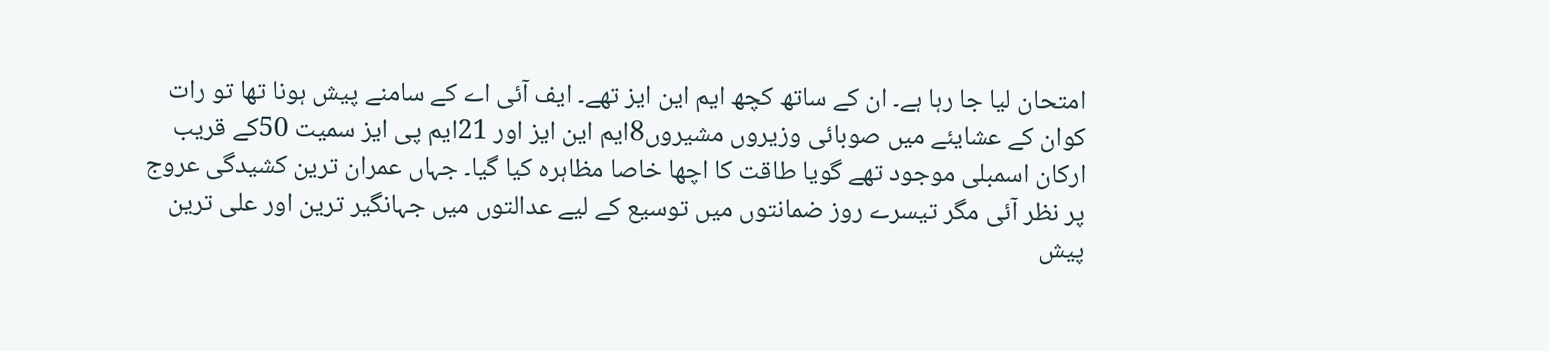امتحان لیا جا رہا ہے۔ ان کے ساتھ کچھ ایم این ایز تھے۔ ایف آئی اے کے سامنے پیش ہونا تھا تو رات کوان کے عشایئے میں صوبائی وزیروں مشیروں8ایم این ایز اور 21ایم پی ایز سمیت 50کے قریب ارکان اسمبلی موجود تھے گویا طاقت کا اچھا خاصا مظاہرہ کیا گیا۔ جہاں عمران ترین کشیدگی عروج پر نظر آئی مگر تیسرے روز ضمانتوں میں توسیع کے لیے عدالتوں میں جہانگیر ترین اور علی ترین پیش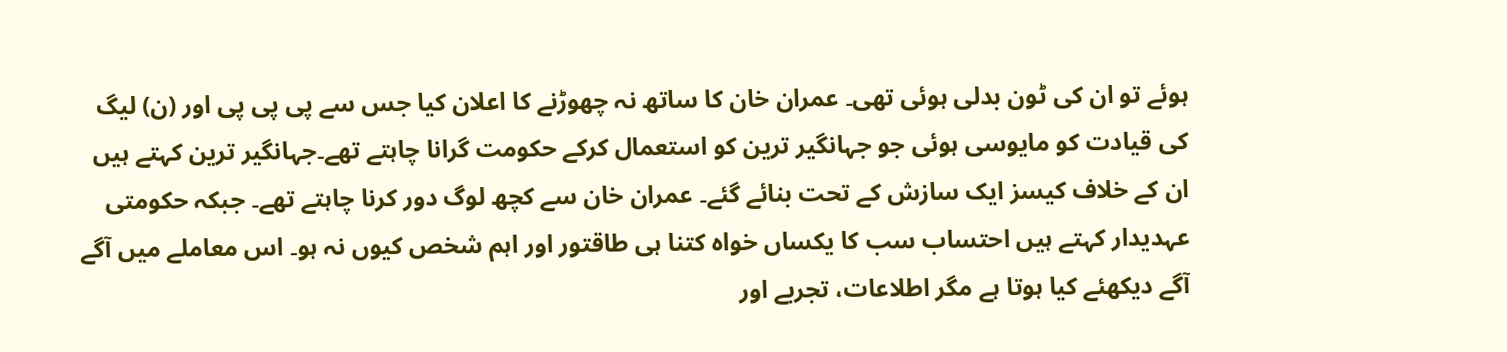ہوئے تو ان کی ٹون بدلی ہوئی تھی۔ عمران خان کا ساتھ نہ چھوڑنے کا اعلان کیا جس سے پی پی پی اور (ن) لیگ کی قیادت کو مایوسی ہوئی جو جہانگیر ترین کو استعمال کرکے حکومت گرانا چاہتے تھے۔جہانگیر ترین کہتے ہیں ان کے خلاف کیسز ایک سازش کے تحت بنائے گئے۔ عمران خان سے کچھ لوگ دور کرنا چاہتے تھے۔ جبکہ حکومتی عہدیدار کہتے ہیں احتساب سب کا یکساں خواہ کتنا ہی طاقتور اور اہم شخص کیوں نہ ہو۔ اس معاملے میں آگے آگے دیکھئے کیا ہوتا ہے مگر اطلاعات، تجربے اور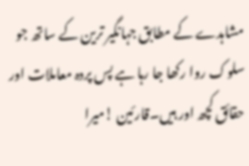مشاہدے کے مطابق جہانگیر ترین کے ساتھ جو سلوک روا رکھا جا رہا ہے پس پردہ معاملات اور حقائق کچھ اور ہیں۔قارئین !میرا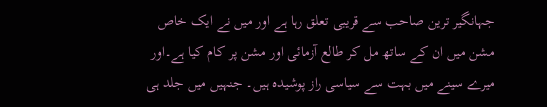جہانگیر ترین صاحب سے قریبی تعلق رہا ہے اور میں نے ایک خاص مشن میں ان کے ساتھ مل کر طالع آزمائی اور مشن پر کام کیا ہے۔اور میرے سینے میں بہت سے سیاسی راز پوشیدہ ہیں۔ جنہیں میں جلد ہی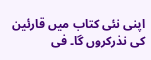اپنی نئی کتاب میں قارئین کی نذرکروں گا۔ فی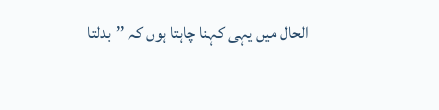الحال میں یہی کہنا چاہتا ہوں کہ ’’بدلتا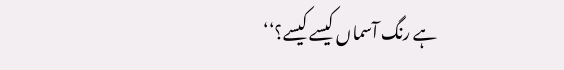ہے رنگ آسماں کیسے کیسے؟‘‘